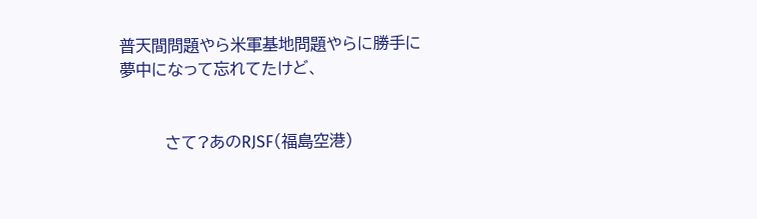普天間問題やら米軍基地問題やらに勝手に夢中になって忘れてたけど、


         さて?あのRJSF(福島空港)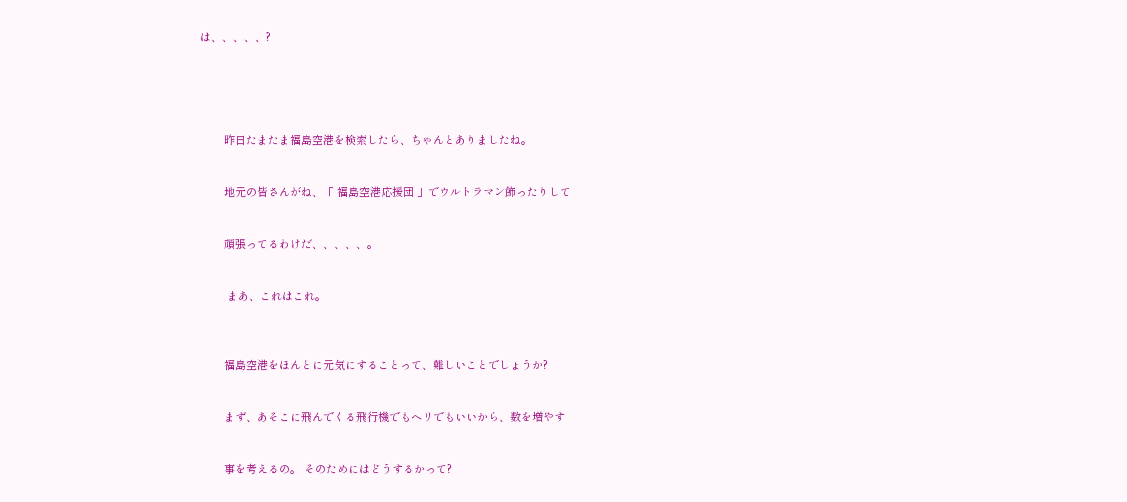は、、、、、?





        昨日たまたま福島空港を検索したら、ちゃんとありましたね。


        地元の皆さんがね、「 福島空港応援団 」でウルトラマン飾ったりして


        頑張ってるわけだ、、、、、。


         まあ、これはこれ。



        福島空港をほんとに元気にすることって、難しいことでしょうか?


        まず、あそこに飛んでくる飛行機でもヘリでもいいから、数を増やす


        事を考えるの。 そのためにはどうするかって?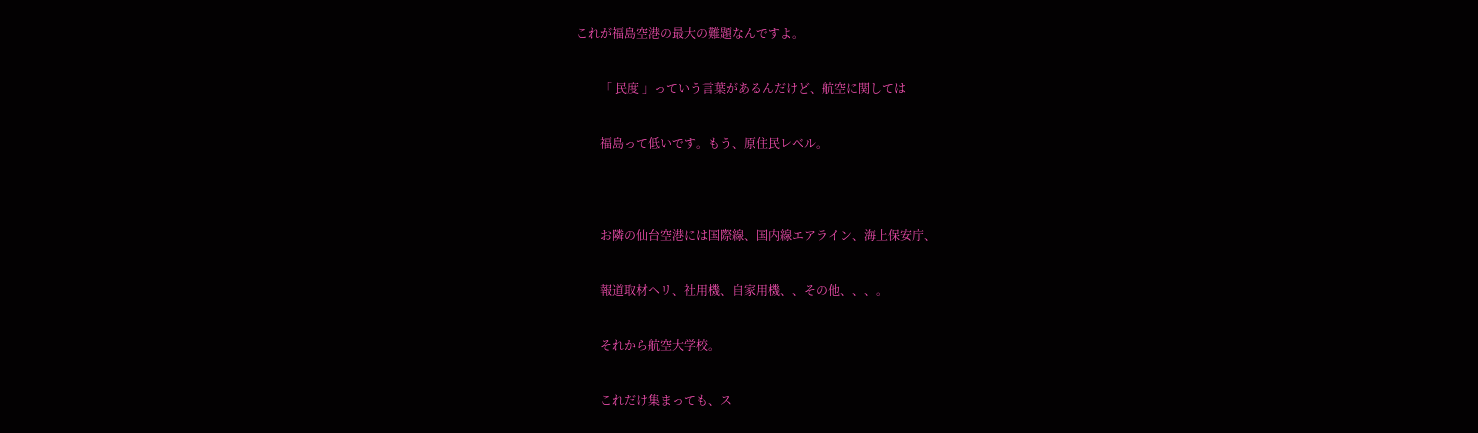これが福島空港の最大の難題なんですよ。


        「 民度 」っていう言葉があるんだけど、航空に関しては


        福島って低いです。もう、原住民レベル。




        お隣の仙台空港には国際線、国内線エアライン、海上保安庁、


        報道取材ヘリ、社用機、自家用機、、その他、、、。


        それから航空大学校。


        これだけ集まっても、ス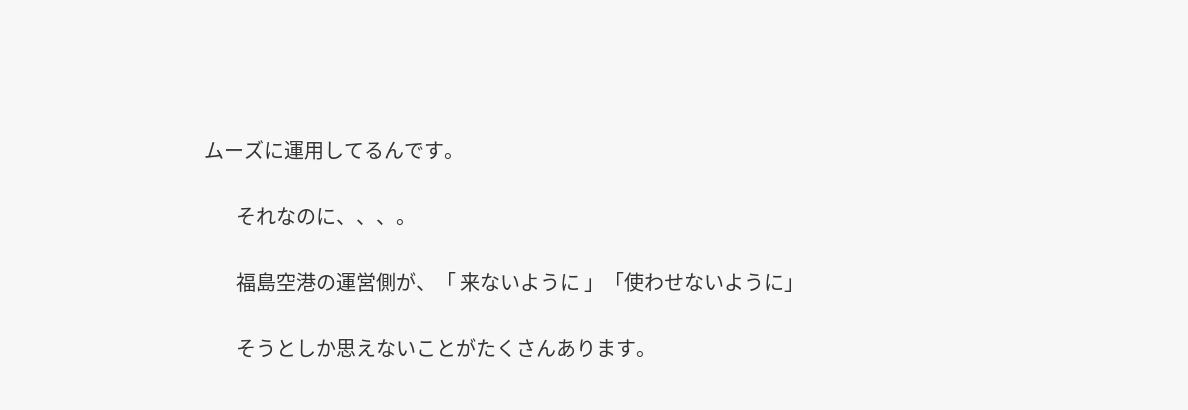ムーズに運用してるんです。


        それなのに、、、。


        福島空港の運営側が、「 来ないように 」「使わせないように」


        そうとしか思えないことがたくさんあります。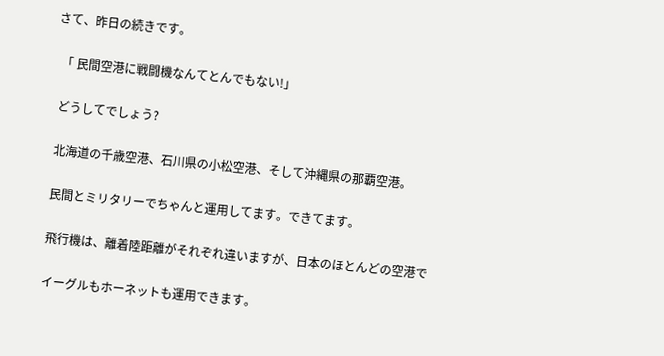さて、昨日の続きです。

  「 民間空港に戦闘機なんてとんでもない!」

  どうしてでしょう?

  北海道の千歳空港、石川県の小松空港、そして沖縄県の那覇空港。

  民間とミリタリーでちゃんと運用してます。できてます。

  飛行機は、離着陸距離がそれぞれ違いますが、日本のほとんどの空港で

  イーグルもホーネットも運用できます。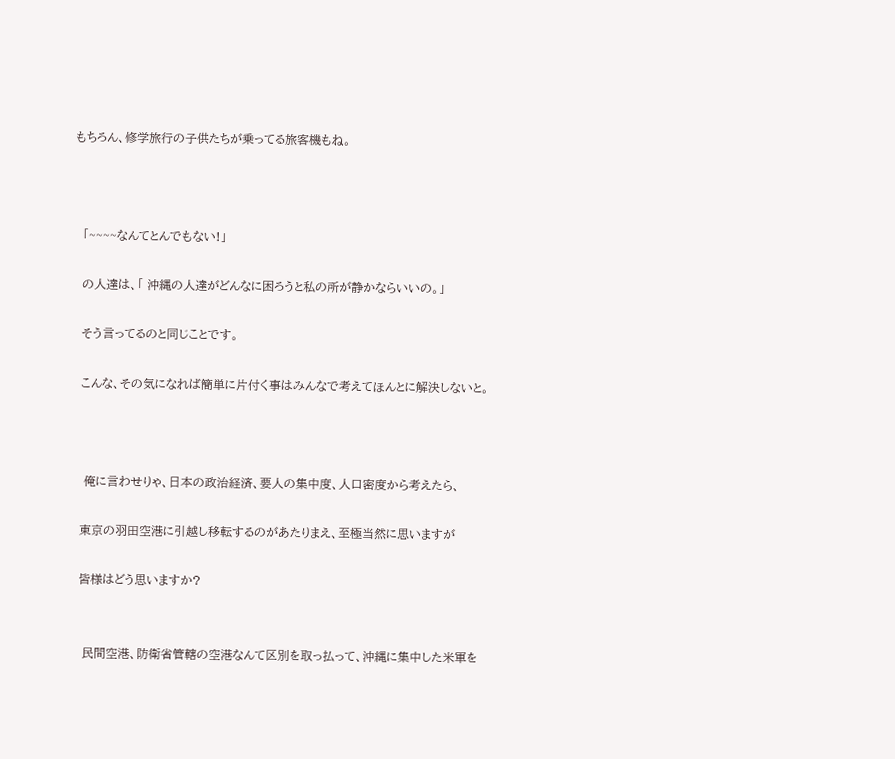もちろん、修学旅行の子供たちが乗ってる旅客機もね。



  「~~~~なんてとんでもない!」

  の人達は、「 沖縄の人達がどんなに困ろうと私の所が静かならいいの。」

  そう言ってるのと同じことです。

  こんな、その気になれば簡単に片付く事はみんなで考えてほんとに解決しないと。



   俺に言わせりゃ、日本の政治経済、要人の集中度、人口密度から考えたら、

  東京の羽田空港に引越し移転するのがあたりまえ、至極当然に思いますが

  皆様はどう思いますか?


   民間空港、防衛省管轄の空港なんて区別を取っ払って、沖縄に集中した米軍を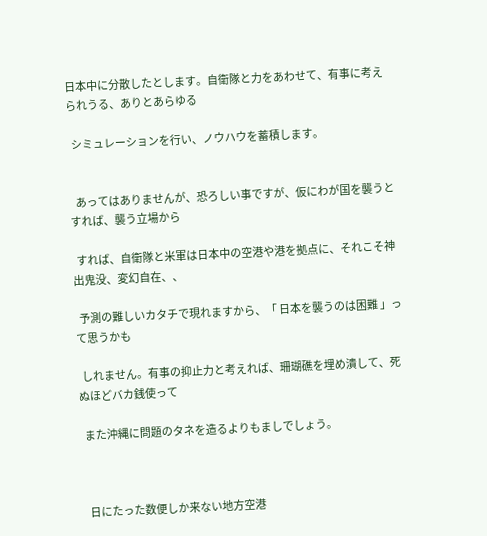日本中に分散したとします。自衛隊と力をあわせて、有事に考えられうる、ありとあらゆる

  シミュレーションを行い、ノウハウを蓄積します。


   あってはありませんが、恐ろしい事ですが、仮にわが国を襲うとすれば、襲う立場から

  すれば、自衛隊と米軍は日本中の空港や港を拠点に、それこそ神出鬼没、変幻自在、、

  予測の難しいカタチで現れますから、「 日本を襲うのは困難 」って思うかも

  しれません。有事の抑止力と考えれば、珊瑚礁を埋め潰して、死ぬほどバカ銭使って

  また沖縄に問題のタネを造るよりもましでしょう。



   日にたった数便しか来ない地方空港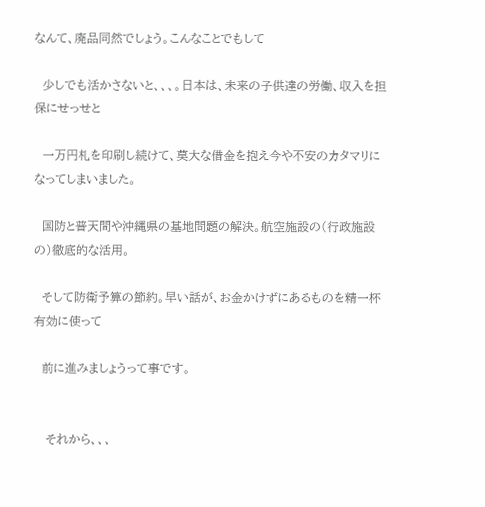なんて、廃品同然でしょう。こんなことでもして

  少しでも活かさないと、、、。日本は、未来の子供達の労働、収入を担保にせっせと

  一万円札を印刷し続けて、莫大な借金を抱え今や不安のカタマリになってしまいました。

  国防と普天間や沖縄県の基地問題の解決。航空施設の(行政施設の)徹底的な活用。

  そして防衛予算の節約。早い話が、お金かけずにあるものを精一杯有効に使って

  前に進みましょうって事です。


   それから、、、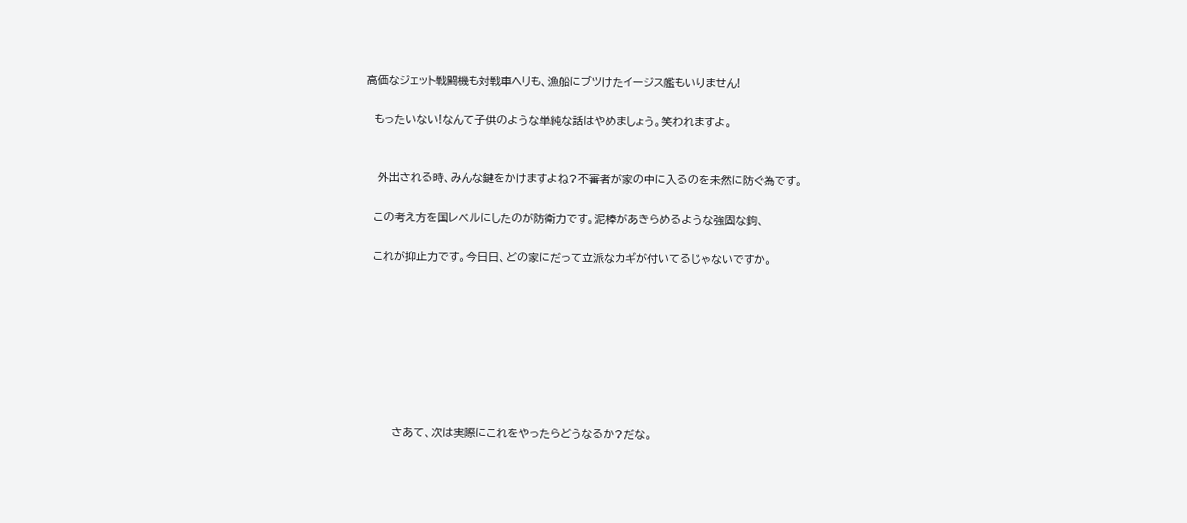高価なジェット戦闘機も対戦車ヘリも、漁船にブツけたイージス艦もいりません!

  もったいない!なんて子供のような単純な話はやめましょう。笑われますよ。


   外出される時、みんな鍵をかけますよね?不審者が家の中に入るのを未然に防ぐ為です。

  この考え方を国レベルにしたのが防衛力です。泥棒があきらめるような強固な鉤、

  これが抑止力です。今日日、どの家にだって立派なカギが付いてるじゃないですか。








       さあて、次は実際にこれをやったらどうなるか?だな。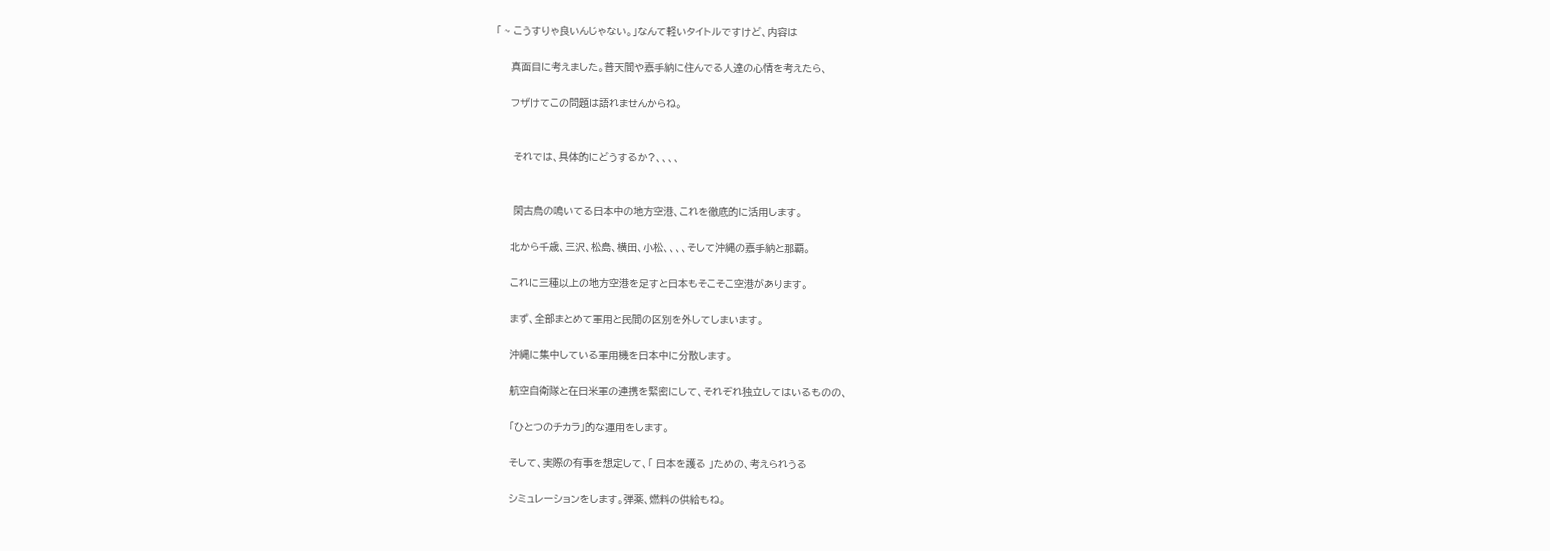「 ~ こうすりゃ良いんじゃない。」なんて軽いタイトルですけど、内容は

     真面目に考えました。普天間や嘉手納に住んでる人達の心情を考えたら、

     フザけてこの問題は語れませんからね。


      それでは、具体的にどうするか?、、、、


      閑古鳥の鳴いてる日本中の地方空港、これを徹底的に活用します。

     北から千歳、三沢、松島、横田、小松、、、、そして沖縄の嘉手納と那覇。

     これに三種以上の地方空港を足すと日本もそこそこ空港があります。

     まず、全部まとめて軍用と民間の区別を外してしまいます。

     沖縄に集中している軍用機を日本中に分散します。

     航空自衛隊と在日米軍の連携を緊密にして、それぞれ独立してはいるものの、

     「ひとつのチカラ」的な運用をします。

     そして、実際の有事を想定して、「 日本を護る 」ための、考えられうる

     シミュレーションをします。弾薬、燃料の供給もね。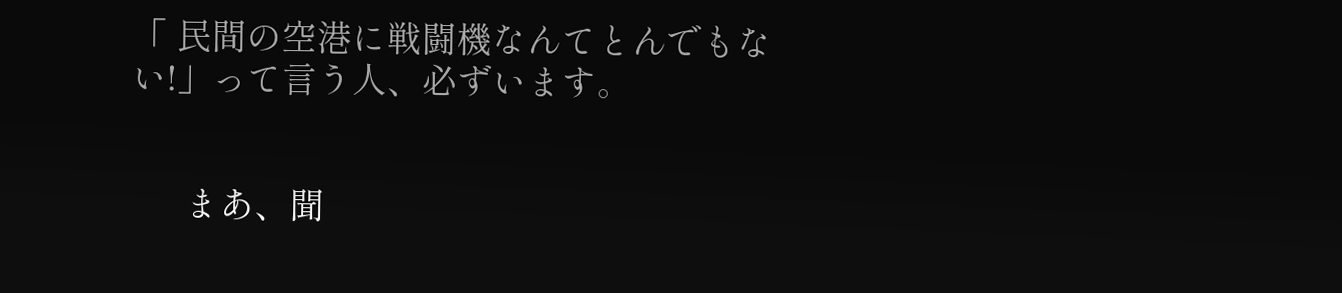「 民間の空港に戦闘機なんてとんでもない!」って言う人、必ずいます。


      まあ、聞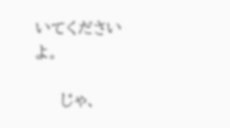いてくださいよ。

     じゃ、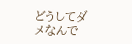どうしてダメなんで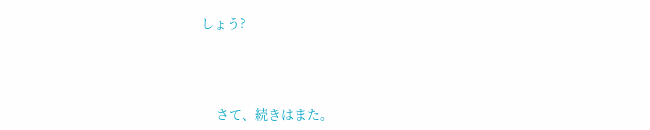しょう?




     さて、続きはまた。